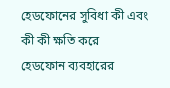হেডফোনের সুবিধা কী এবং কী কী ক্ষতি করে
হেডফোন ব্যবহারের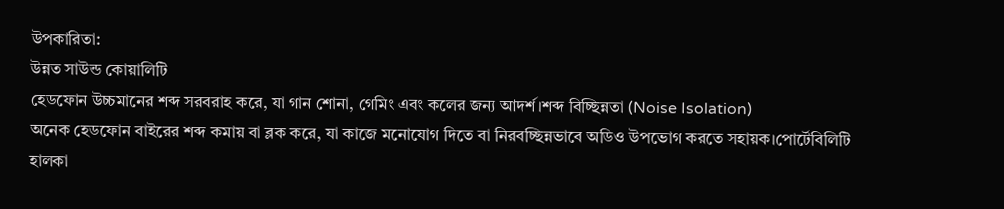উপকারিতা:
উন্নত সাউন্ড কোয়ালিটি
হেডফোন উচ্চমানের শব্দ সরবরাহ করে, যা গান শোনা, গেমিং এবং কলের জন্য আদর্শ।শব্দ বিচ্ছিন্নতা (Noise Isolation)
অনেক হেডফোন বাইরের শব্দ কমায় বা ব্লক করে, যা কাজে মনোযোগ দিতে বা নিরবচ্ছিন্নভাবে অডিও উপভোগ করতে সহায়ক।পোর্টেবিলিটি
হালকা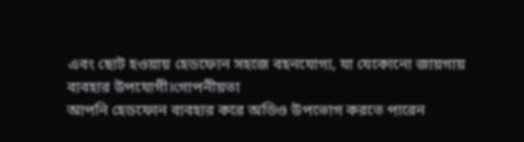এবং ছোট হওয়ায় হেডফোন সহজে বহনযোগ্য, যা যেকোনো জায়গায় ব্যবহার উপযোগী।গোপনীয়তা
আপনি হেডফোন ব্যবহার করে অডিও উপভোগ করতে পারেন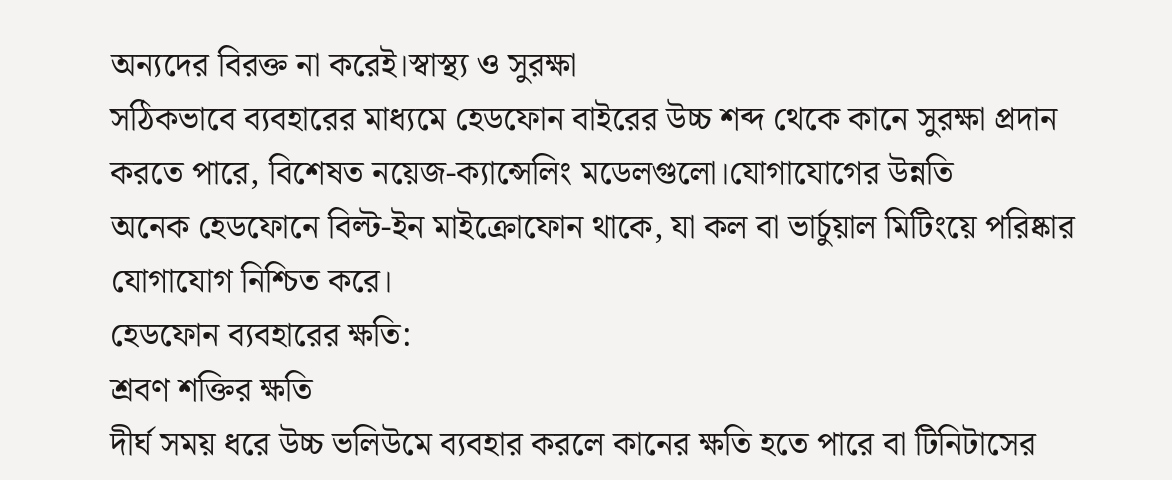অন্যদের বিরক্ত না করেই।স্বাস্থ্য ও সুরক্ষা
সঠিকভাবে ব্যবহারের মাধ্যমে হেডফোন বাইরের উচ্চ শব্দ থেকে কানে সুরক্ষা প্রদান করতে পারে, বিশেষত নয়েজ-ক্যান্সেলিং মডেলগুলো।যোগাযোগের উন্নতি
অনেক হেডফোনে বিল্ট-ইন মাইক্রোফোন থাকে, যা কল বা ভার্চুয়াল মিটিংয়ে পরিষ্কার যোগাযোগ নিশ্চিত করে।
হেডফোন ব্যবহারের ক্ষতি:
শ্রবণ শক্তির ক্ষতি
দীর্ঘ সময় ধরে উচ্চ ভলিউমে ব্যবহার করলে কানের ক্ষতি হতে পারে বা টিনিটাসের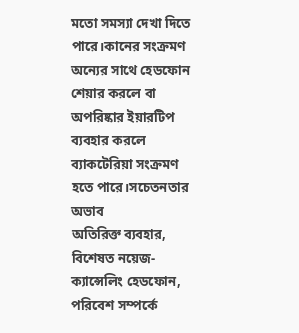মতো সমস্যা দেখা দিতে পারে।কানের সংক্রমণ
অন্যের সাথে হেডফোন শেয়ার করলে বা অপরিষ্কার ইয়ারটিপ ব্যবহার করলে ব্যাকটেরিয়া সংক্রমণ হতে পারে।সচেতনতার অভাব
অতিরিক্ত ব্যবহার, বিশেষত নয়েজ-ক্যান্সেলিং হেডফোন, পরিবেশ সম্পর্কে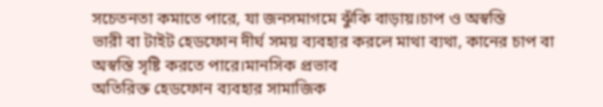সচেতনতা কমাতে পারে, যা জনসমাগমে ঝুঁকি বাড়ায়।চাপ ও অস্বস্তি
ভারী বা টাইট হেডফোন দীর্ঘ সময় ব্যবহার করলে মাথা ব্যথা, কানের চাপ বা অস্বস্তি সৃষ্টি করতে পারে।মানসিক প্রভাব
অতিরিক্ত হেডফোন ব্যবহার সামাজিক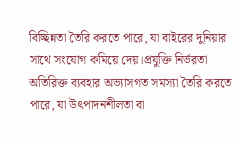বিচ্ছিন্নতা তৈরি করতে পারে, যা বাইরের দুনিয়ার সাথে সংযোগ কমিয়ে দেয়।প্রযুক্তি নির্ভরতা
অতিরিক্ত ব্যবহার অভ্যাসগত সমস্যা তৈরি করতে পারে, যা উৎপাদনশীলতা বা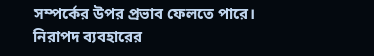সম্পর্কের উপর প্রভাব ফেলতে পারে।
নিরাপদ ব্যবহারের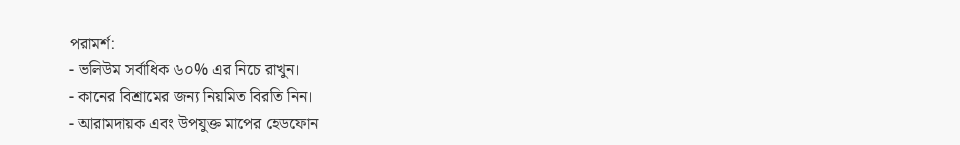পরামর্শ:
- ভলিউম সর্বাধিক ৬০% এর নিচে রাখুন।
- কানের বিশ্রামের জন্য নিয়মিত বিরতি নিন।
- আরামদায়ক এবং উপযুক্ত মাপের হেডফোন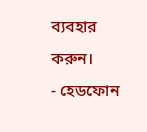ব্যবহার করুন।
- হেডফোন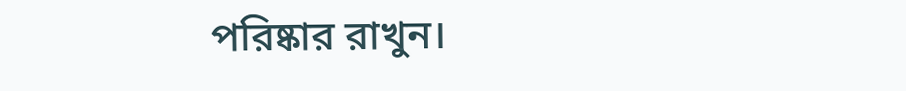পরিষ্কার রাখুন।